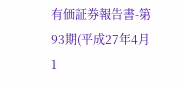有価証券報告書-第93期(平成27年4月1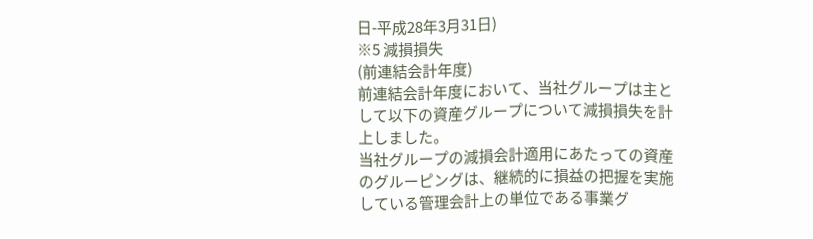日-平成28年3月31日)
※5 減損損失
(前連結会計年度)
前連結会計年度において、当社グループは主として以下の資産グループについて減損損失を計上しました。
当社グループの減損会計適用にあたっての資産のグルーピングは、継続的に損益の把握を実施している管理会計上の単位である事業グ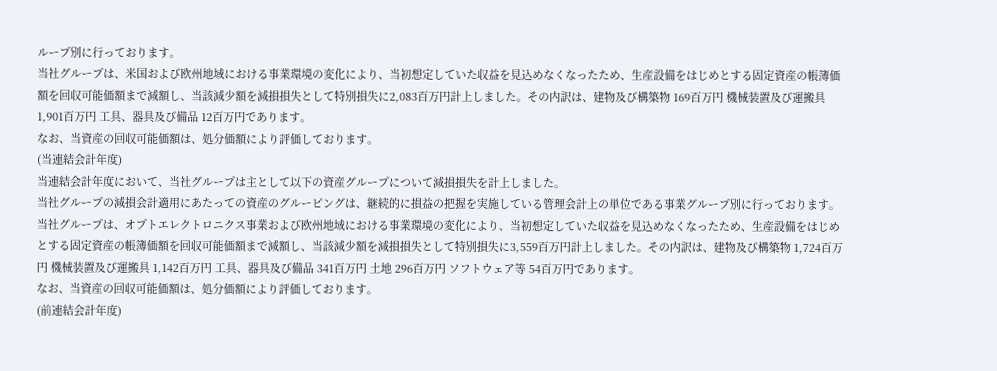ループ別に行っております。
当社グループは、米国および欧州地域における事業環境の変化により、当初想定していた収益を見込めなくなったため、生産設備をはじめとする固定資産の帳簿価額を回収可能価額まで減額し、当該減少額を減損損失として特別損失に2,083百万円計上しました。その内訳は、建物及び構築物 169百万円 機械装置及び運搬具 1,901百万円 工具、器具及び備品 12百万円であります。
なお、当資産の回収可能価額は、処分価額により評価しております。
(当連結会計年度)
当連結会計年度において、当社グループは主として以下の資産グループについて減損損失を計上しました。
当社グループの減損会計適用にあたっての資産のグルーピングは、継続的に損益の把握を実施している管理会計上の単位である事業グループ別に行っております。
当社グループは、オプトエレクトロニクス事業および欧州地域における事業環境の変化により、当初想定していた収益を見込めなくなったため、生産設備をはじめとする固定資産の帳簿価額を回収可能価額まで減額し、当該減少額を減損損失として特別損失に3,559百万円計上しました。その内訳は、建物及び構築物 1,724百万円 機械装置及び運搬具 1,142百万円 工具、器具及び備品 341百万円 土地 296百万円 ソフトウェア等 54百万円であります。
なお、当資産の回収可能価額は、処分価額により評価しております。
(前連結会計年度)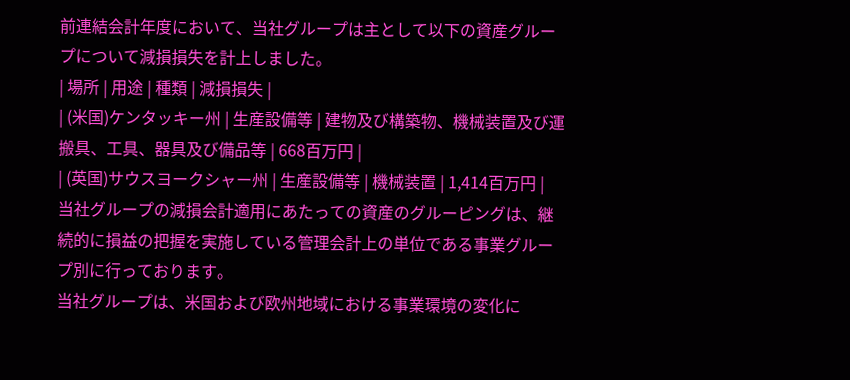前連結会計年度において、当社グループは主として以下の資産グループについて減損損失を計上しました。
| 場所 | 用途 | 種類 | 減損損失 |
| (米国)ケンタッキー州 | 生産設備等 | 建物及び構築物、機械装置及び運搬具、工具、器具及び備品等 | 668百万円 |
| (英国)サウスヨークシャー州 | 生産設備等 | 機械装置 | 1,414百万円 |
当社グループの減損会計適用にあたっての資産のグルーピングは、継続的に損益の把握を実施している管理会計上の単位である事業グループ別に行っております。
当社グループは、米国および欧州地域における事業環境の変化に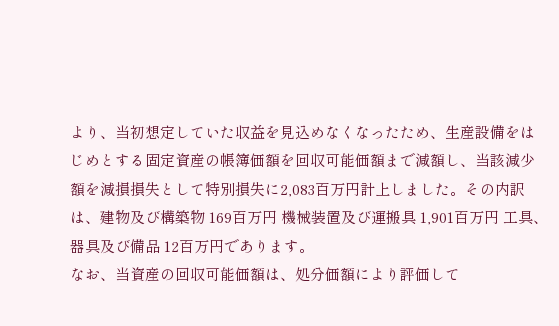より、当初想定していた収益を見込めなくなったため、生産設備をはじめとする固定資産の帳簿価額を回収可能価額まで減額し、当該減少額を減損損失として特別損失に2,083百万円計上しました。その内訳は、建物及び構築物 169百万円 機械装置及び運搬具 1,901百万円 工具、器具及び備品 12百万円であります。
なお、当資産の回収可能価額は、処分価額により評価して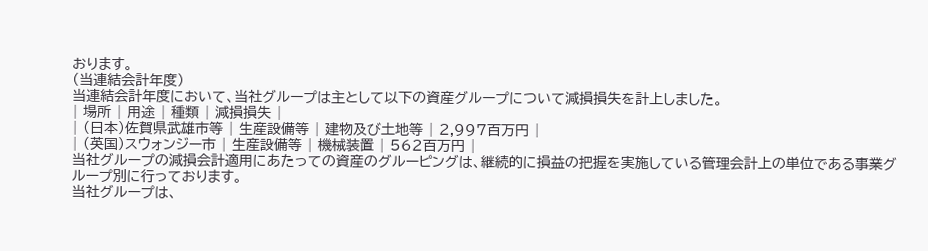おります。
(当連結会計年度)
当連結会計年度において、当社グループは主として以下の資産グループについて減損損失を計上しました。
| 場所 | 用途 | 種類 | 減損損失 |
| (日本)佐賀県武雄市等 | 生産設備等 | 建物及び土地等 | 2,997百万円 |
| (英国)スウォンジー市 | 生産設備等 | 機械装置 | 562百万円 |
当社グループの減損会計適用にあたっての資産のグルーピングは、継続的に損益の把握を実施している管理会計上の単位である事業グループ別に行っております。
当社グループは、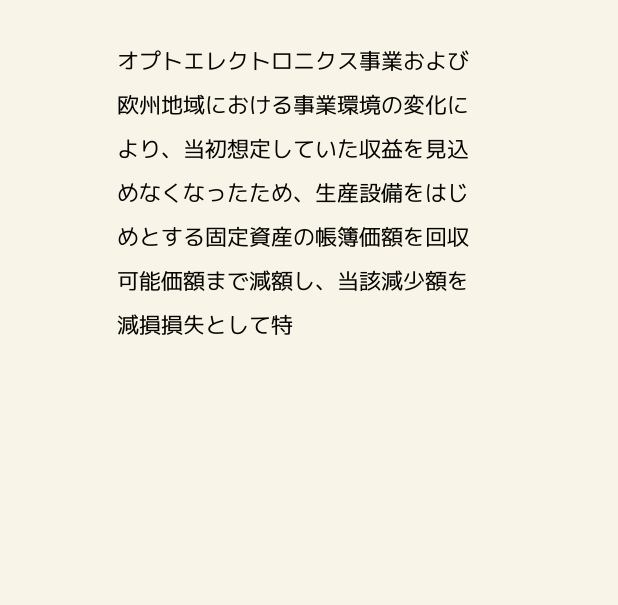オプトエレクトロニクス事業および欧州地域における事業環境の変化により、当初想定していた収益を見込めなくなったため、生産設備をはじめとする固定資産の帳簿価額を回収可能価額まで減額し、当該減少額を減損損失として特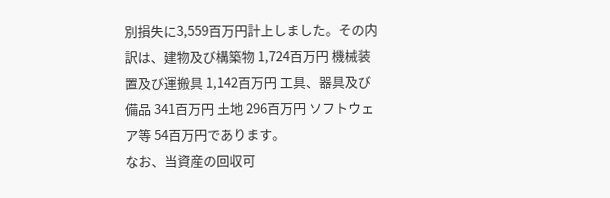別損失に3,559百万円計上しました。その内訳は、建物及び構築物 1,724百万円 機械装置及び運搬具 1,142百万円 工具、器具及び備品 341百万円 土地 296百万円 ソフトウェア等 54百万円であります。
なお、当資産の回収可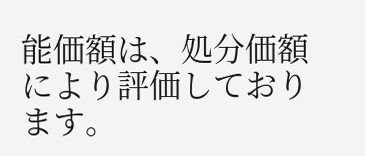能価額は、処分価額により評価しております。